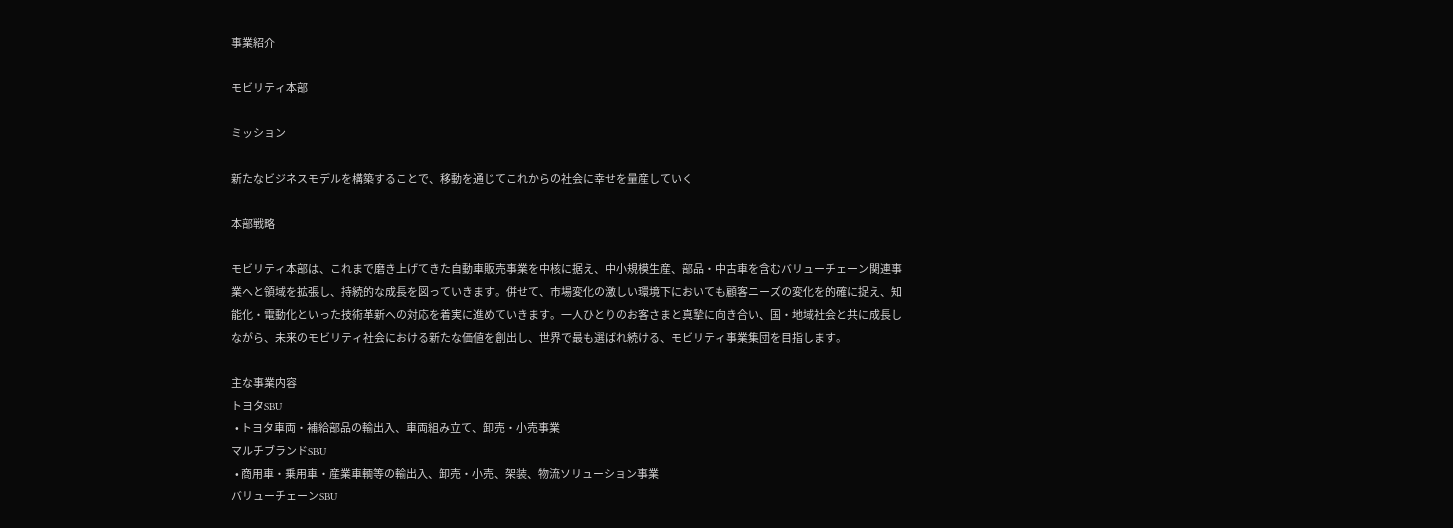事業紹介

モビリティ本部

ミッション

新たなビジネスモデルを構築することで、移動を通じてこれからの社会に幸せを量産していく

本部戦略

モビリティ本部は、これまで磨き上げてきた自動車販売事業を中核に据え、中小規模生産、部品・中古車を含むバリューチェーン関連事業へと領域を拡張し、持続的な成長を図っていきます。併せて、市場変化の激しい環境下においても顧客ニーズの変化を的確に捉え、知能化・電動化といった技術革新への対応を着実に進めていきます。一人ひとりのお客さまと真摯に向き合い、国・地域社会と共に成長しながら、未来のモビリティ社会における新たな価値を創出し、世界で最も選ばれ続ける、モビリティ事業集団を目指します。

主な事業内容
トヨタSBU
  • トヨタ車両・補給部品の輸出入、車両組み立て、卸売・小売事業
マルチブランドSBU
  • 商用車・乗用車・産業車輌等の輸出入、卸売・小売、架装、物流ソリューション事業
バリューチェーンSBU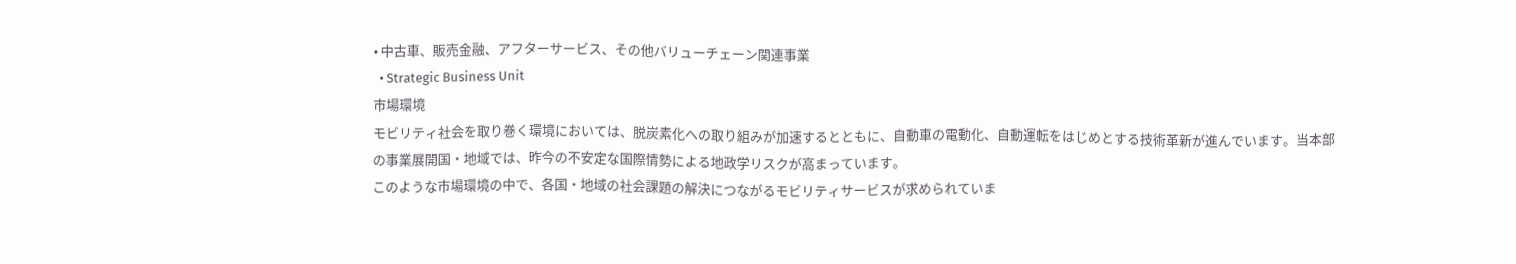• 中古車、販売金融、アフターサービス、その他バリューチェーン関連事業
  • Strategic Business Unit
市場環境
モビリティ社会を取り巻く環境においては、脱炭素化への取り組みが加速するとともに、自動車の電動化、自動運転をはじめとする技術革新が進んでいます。当本部の事業展開国・地域では、昨今の不安定な国際情勢による地政学リスクが高まっています。
このような市場環境の中で、各国・地域の社会課題の解決につながるモビリティサービスが求められていま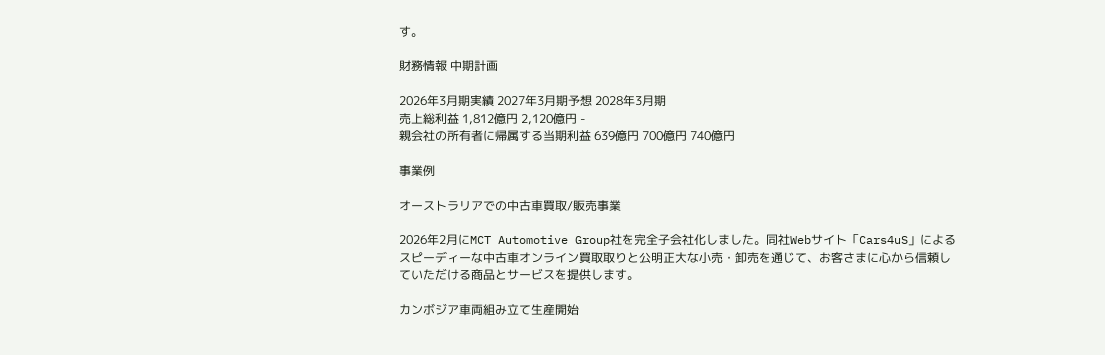す。

財務情報 中期計画

2026年3月期実績 2027年3月期予想 2028年3月期
売上総利益 1,812億円 2,120億円 -
親会社の所有者に帰属する当期利益 639億円 700億円 740億円

事業例

オーストラリアでの中古車買取/販売事業

2026年2月にMCT Automotive Group社を完全子会社化しました。同社Webサイト「Cars4uS」によるスピーディーな中古車オンライン買取取りと公明正大な小売・卸売を通じて、お客さまに心から信頼していただける商品とサービスを提供します。

カンボジア車両組み立て生産開始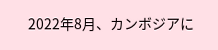2022年8月、カンボジアに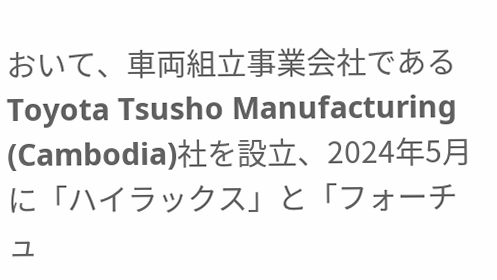おいて、車両組立事業会社であるToyota Tsusho Manufacturing (Cambodia)社を設立、2024年5月に「ハイラックス」と「フォーチュ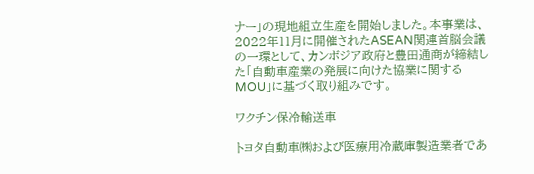ナー」の現地組立生産を開始しました。本事業は、2022年11月に開催されたASEAN関連首脳会議の一環として、カンボジア政府と豊田通商が締結した「自動車産業の発展に向けた協業に関するMOU」に基づく取り組みです。

ワクチン保冷輸送車

トヨタ自動車㈱および医療用冷蔵庫製造業者であ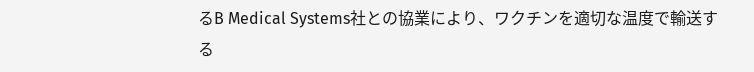るB Medical Systems社との協業により、ワクチンを適切な温度で輸送する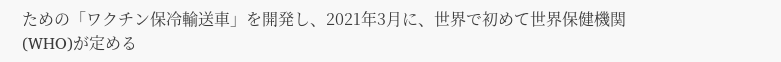ための「ワクチン保冷輸送車」を開発し、2021年3月に、世界で初めて世界保健機関(WHO)が定める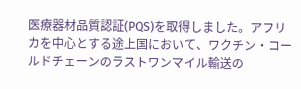医療器材品質認証(PQS)を取得しました。アフリカを中心とする途上国において、ワクチン・コールドチェーンのラストワンマイル輸送の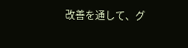改善を通して、グ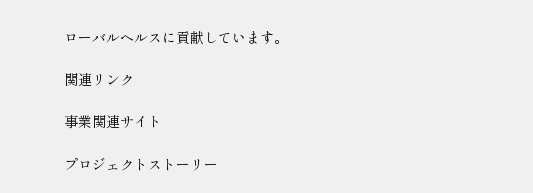ローバルヘルスに貢献しています。

関連リンク

事業関連サイト

プロジェクトストーリー